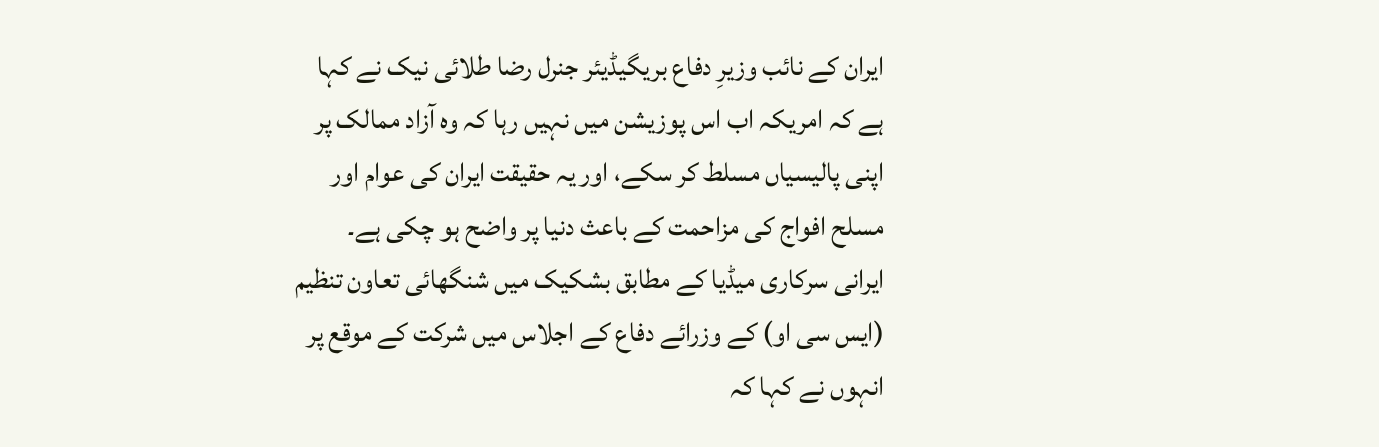ایران کے نائب وزیرِ دفاع بریگیڈیئر جنرل رضا طلائی نیک نے کہا ہے کہ امریکہ اب اس پوزیشن میں نہیں رہا کہ وہ آزاد ممالک پر اپنی پالیسیاں مسلط کر سکے، اور یہ حقیقت ایران کی عوام اور مسلح افواج کی مزاحمت کے باعث دنیا پر واضح ہو چکی ہے۔
ایرانی سرکاری میڈیا کے مطابق بشکیک میں شنگھائی تعاون تنظیم (ایس سی او) کے وزرائے دفاع کے اجلاس میں شرکت کے موقع پر انہوں نے کہا کہ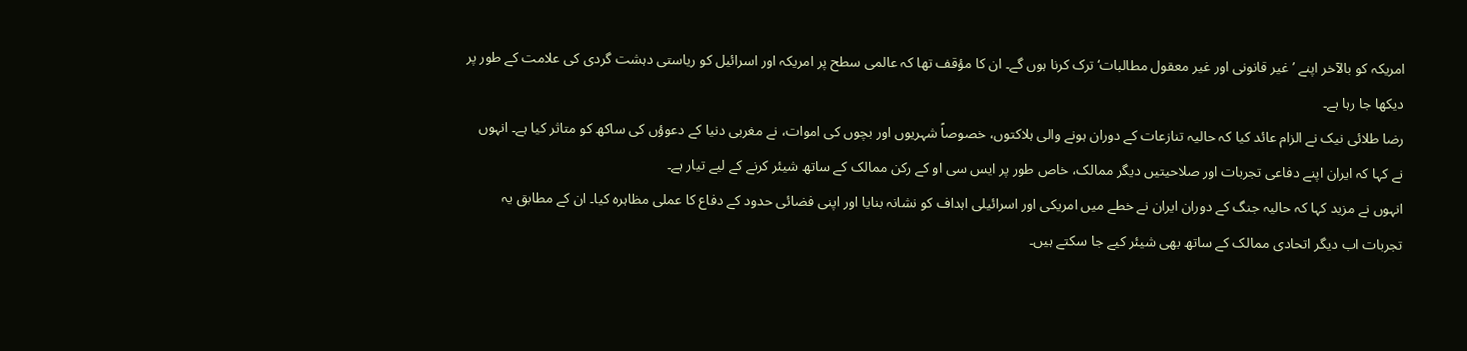امریکہ کو بالآخر اپنے ’غیر قانونی اور غیر معقول مطالبات‘ ترک کرنا ہوں گے۔ ان کا مؤقف تھا کہ عالمی سطح پر امریکہ اور اسرائیل کو ریاستی دہشت گردی کی علامت کے طور پر دیکھا جا رہا ہے۔
رضا طلائی نیک نے الزام عائد کیا کہ حالیہ تنازعات کے دوران ہونے والی ہلاکتوں، خصوصاً شہریوں اور بچوں کی اموات، نے مغربی دنیا کے دعوؤں کی ساکھ کو متاثر کیا ہے۔ انہوں نے کہا کہ ایران اپنے دفاعی تجربات اور صلاحیتیں دیگر ممالک، خاص طور پر ایس سی او کے رکن ممالک کے ساتھ شیئر کرنے کے لیے تیار ہے۔
انہوں نے مزید کہا کہ حالیہ جنگ کے دوران ایران نے خطے میں امریکی اور اسرائیلی اہداف کو نشانہ بنایا اور اپنی فضائی حدود کے دفاع کا عملی مظاہرہ کیا۔ ان کے مطابق یہ تجربات اب دیگر اتحادی ممالک کے ساتھ بھی شیئر کیے جا سکتے ہیں۔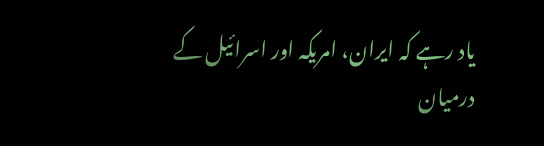یاد رہے کہ ایران، امریکہ اور اسرائیل کے درمیان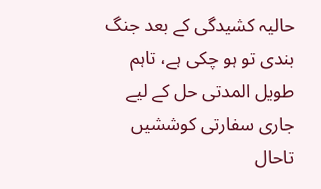حالیہ کشیدگی کے بعد جنگ بندی تو ہو چکی ہے، تاہم طویل المدتی حل کے لیے جاری سفارتی کوششیں تاحال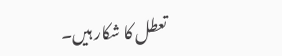تعطل کا شکار ہیں۔